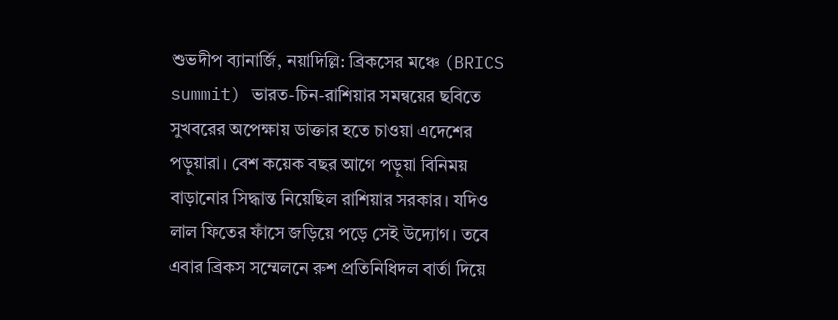শুভদীপ ব্যানার্জি, নয়াদিল্লি: ব্রিকসের মঞ্চে (BRICS summit) ভারত-চিন-রাশিয়ার সমন্বয়ের ছবিতে সুখবরের অপেক্ষায় ডাক্তার হতে চাওয়া এদেশের পড়ুয়ারা। বেশ কয়েক বছর আগে পড়ুয়া বিনিময় বাড়ানোর সিদ্ধান্ত নিয়েছিল রাশিয়ার সরকার। যদিও লাল ফিতের ফাঁসে জড়িয়ে পড়ে সেই উদ্যোগ। তবে এবার ব্রিকস সম্মেলনে রুশ প্রতিনিধিদল বার্তা দিয়ে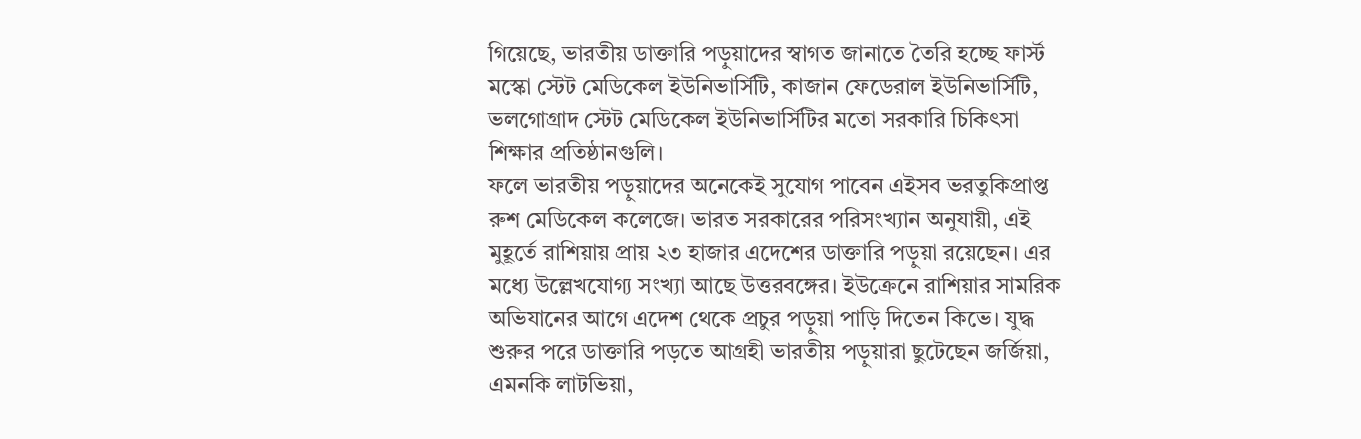গিয়েছে, ভারতীয় ডাক্তারি পড়ুয়াদের স্বাগত জানাতে তৈরি হচ্ছে ফার্স্ট মস্কো স্টেট মেডিকেল ইউনিভার্সিটি, কাজান ফেডেরাল ইউনিভার্সিটি, ভলগোগ্রাদ স্টেট মেডিকেল ইউনিভার্সিটির মতো সরকারি চিকিৎসা শিক্ষার প্রতিষ্ঠানগুলি।
ফলে ভারতীয় পড়ুয়াদের অনেকেই সুযোগ পাবেন এইসব ভরতুকিপ্রাপ্ত রুশ মেডিকেল কলেজে। ভারত সরকারের পরিসংখ্যান অনুযায়ী, এই মুহূর্তে রাশিয়ায় প্রায় ২৩ হাজার এদেশের ডাক্তারি পড়ুয়া রয়েছেন। এর মধ্যে উল্লেখযোগ্য সংখ্যা আছে উত্তরবঙ্গের। ইউক্রেনে রাশিয়ার সামরিক অভিযানের আগে এদেশ থেকে প্রচুর পড়ুয়া পাড়ি দিতেন কিভে। যুদ্ধ শুরুর পরে ডাক্তারি পড়তে আগ্রহী ভারতীয় পড়ুয়ারা ছুটেছেন জর্জিয়া, এমনকি লাটভিয়া,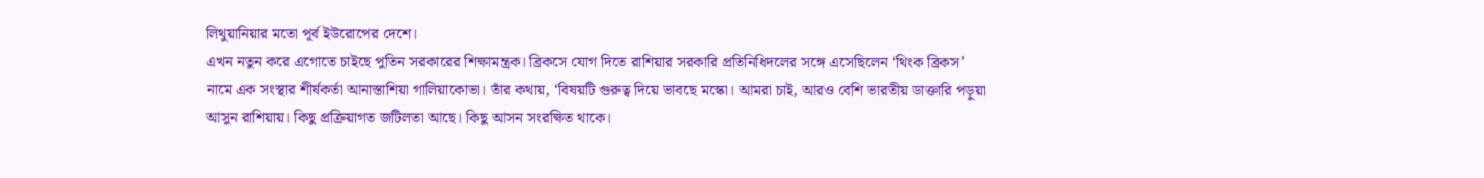লিথুয়ানিয়ার মতো পূর্ব ইউরোপের দেশে।
এখন নতুন করে এগোতে চাইছে পুতিন সরকারের শিক্ষামন্ত্রক। ব্রিকসে যোগ দিতে রাশিয়ার সরকারি প্রতিনিধিদলের সঙ্গে এসেছিলেন ‘থিংক ব্রিকস’ নামে এক সংস্থার শীর্ষকর্তা আনাস্তাশিয়া গালিয়াকোভা। তাঁর কথায়, ‘বিষয়টি গুরুত্ব দিয়ে ভাবছে মস্কো। আমরা চাই, আরও বেশি ভারতীয় ডাক্তারি পড়ুয়া আসুন রাশিয়ায়। কিছু প্রক্রিয়াগত জটিলতা আছে। কিছু আসন সংরক্ষিত থাকে।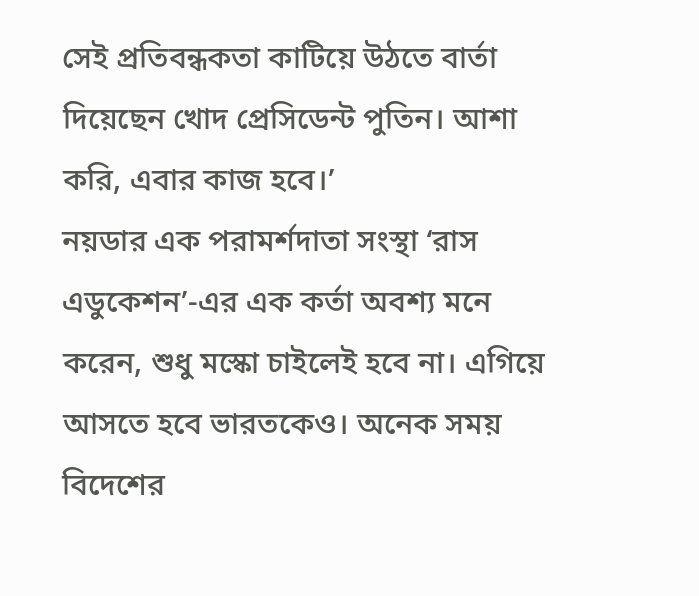সেই প্রতিবন্ধকতা কাটিয়ে উঠতে বার্তা দিয়েছেন খোদ প্রেসিডেন্ট পুতিন। আশা করি, এবার কাজ হবে।’
নয়ডার এক পরামর্শদাতা সংস্থা ‘রাস এডুকেশন’-এর এক কর্তা অবশ্য মনে করেন, শুধু মস্কো চাইলেই হবে না। এগিয়ে আসতে হবে ভারতকেও। অনেক সময় বিদেশের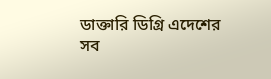ডাক্তারি ডিগ্রি এদেশের সব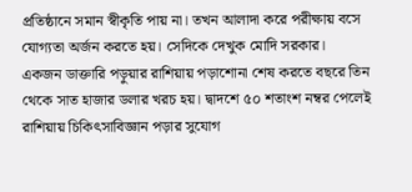প্রতিষ্ঠানে সমান স্বীকৃতি পায় না। তখন আলাদা করে পরীক্ষায় বসে যোগ্যতা অর্জন করতে হয়। সেদিকে দেখুক মোদি সরকার।
একজন ডাক্তারি পড়ুয়ার রাশিয়ায় পড়াশোনা শেষ করতে বছরে তিন থেকে সাত হাজার ডলার খরচ হয়। দ্বাদশে ৫০ শতাংশ নম্বর পেলেই রাশিয়ায় চিকিৎসাবিজ্ঞান পড়ার সুযোগ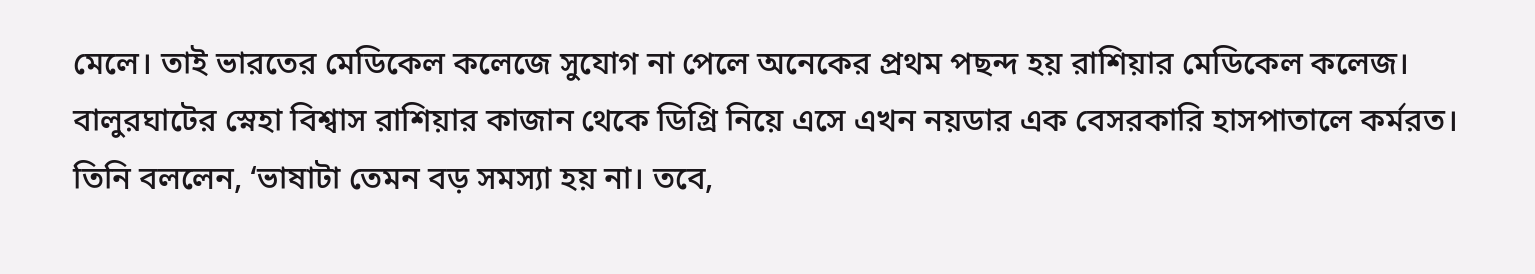মেলে। তাই ভারতের মেডিকেল কলেজে সুযোগ না পেলে অনেকের প্রথম পছন্দ হয় রাশিয়ার মেডিকেল কলেজ। বালুরঘাটের স্নেহা বিশ্বাস রাশিয়ার কাজান থেকে ডিগ্রি নিয়ে এসে এখন নয়ডার এক বেসরকারি হাসপাতালে কর্মরত। তিনি বললেন, ‘ভাষাটা তেমন বড় সমস্যা হয় না। তবে,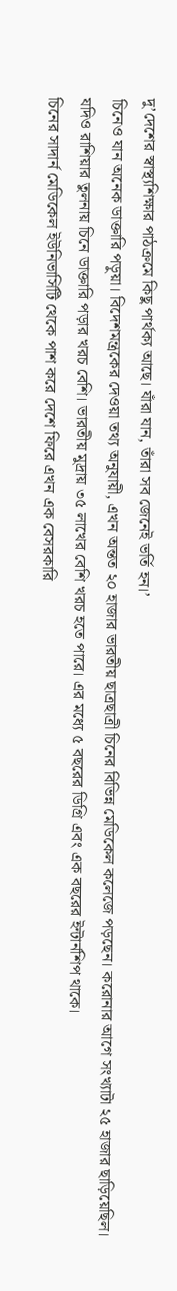দু’দেশের স্বাস্থ্যশিক্ষার পাঠক্রমে কিছু পার্থক্য আছে। যাঁরা যান, তাঁরা সব জেনেই ভর্তি হন।’
চিনেও যান অনেক ডাক্তারি পড়ুয়া। বিদেশমন্ত্রকের দেওয়া তথ্য অনুযায়ী, এখন অন্তত ২০ হাজার ভারতীয় ছাত্রছাত্রী চিনের বিভিন্ন মেডিকেল কলেজে পড়ছেন। করোনার আগে সংখ্যাটা ২৫ হাজার ছাড়িয়েছিল। যদিও রাশিয়ার তুলনায় চিনে ডাক্তারি পড়ার খরচ বেশি। ভারতীয় মুদ্রায় ৩৫ লাখের বেশি খরচ হতে পারে। এর মধ্যে ৫ বছরের ডিগ্রি এবং এক বছরের ইন্টার্নশিপ থাকে।
চিনের সাদার্ন মেডিকেল ইউনিভার্সিটি থেকে পাশ করে দেশে ফিরে এখন এক বেসরকারি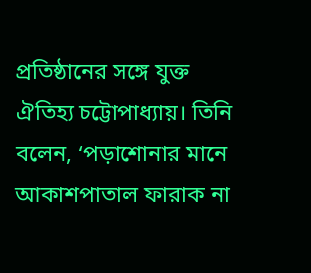প্রতিষ্ঠানের সঙ্গে যুক্ত ঐতিহ্য চট্টোপাধ্যায়। তিনি বলেন, ‘পড়াশোনার মানে আকাশপাতাল ফারাক না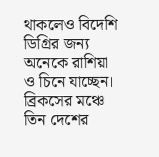থাকলেও বিদেশি ডিগ্রির জন্য অনেকে রাশিয়া ও চিনে যাচ্ছেন। ব্রিকসের মঞ্চে তিন দেশের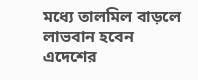মধ্যে তালমিল বাড়লে লাভবান হবেন এদেশের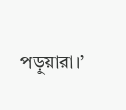পড়ুয়ারা।’